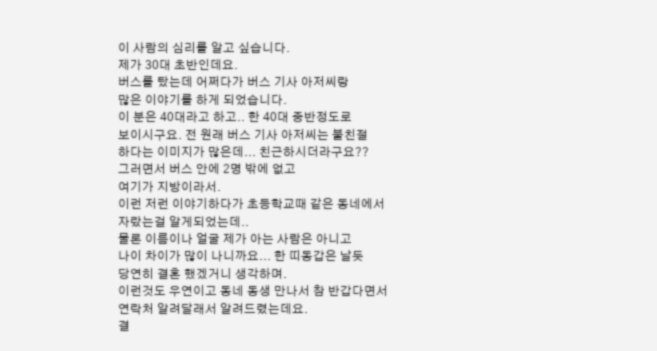이 사람의 심리를 알고 싶습니다.
제가 30대 초반인데요.
버스를 탔는데 어쩌다가 버스 기사 아저씨랑
많은 이야기를 하게 되었습니다.
이 분은 40대라고 하고.. 한 40대 중반정도로
보이시구요. 전 원래 버스 기사 아저씨는 불친절
하다는 이미지가 많은데... 친근하시더라구요??
그러면서 버스 안에 2명 밖에 없고
여기가 지방이라서.
이런 저런 이야기하다가 초등학교때 같은 동네에서
자랐는걸 알게되었는데..
물론 이름이나 얼굴 제가 아는 사람은 아니고
나이 차이가 많이 나니까요... 한 띠동갑은 날듯
당연히 결혼 했겠거니 생각하며.
이런것도 우연이고 동네 동생 만나서 참 반갑다면서
연락처 알려달래서 알려드렸는데요.
결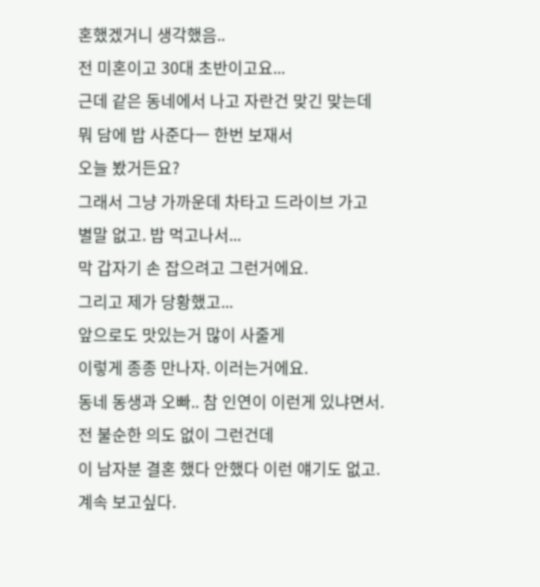혼했겠거니 생각했음..
전 미혼이고 30대 초반이고요...
근데 같은 동네에서 나고 자란건 맞긴 맞는데
뭐 담에 밥 사준다ㅡ 한번 보재서
오늘 봤거든요?
그래서 그냥 가까운데 차타고 드라이브 가고
별말 없고. 밥 먹고나서...
막 갑자기 손 잡으려고 그런거에요.
그리고 제가 당황했고...
앞으로도 맛있는거 많이 사줄게
이렇게 종종 만나자. 이러는거에요.
동네 동생과 오빠.. 참 인연이 이런게 있냐면서.
전 불순한 의도 없이 그런건데
이 남자분 결혼 했다 안했다 이런 얘기도 없고.
계속 보고싶다.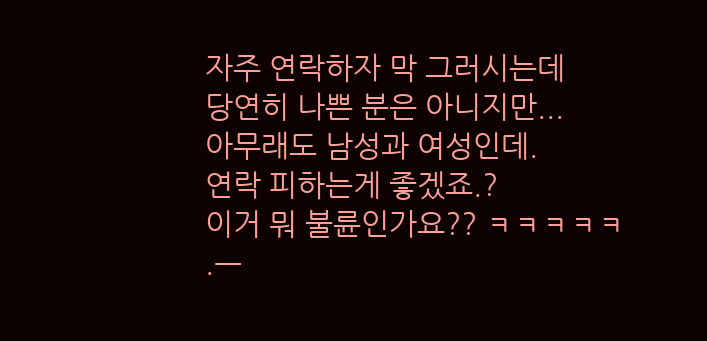자주 연락하자 막 그러시는데
당연히 나쁜 분은 아니지만...
아무래도 남성과 여성인데.
연락 피하는게 좋겠죠.?
이거 뭐 불륜인가요?? ㅋㅋㅋㅋㅋ
.ㅡ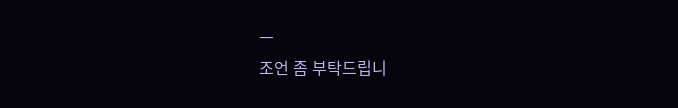ㅡ
조언 좀 부탁드립니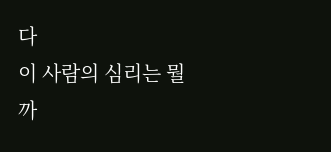다
이 사람의 심리는 뭘까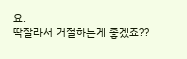요.
딱잘라서 거절하는게 좋겠죠??